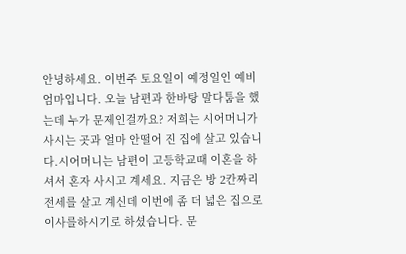안녕하세요. 이번주 토요일이 예정일인 예비 엄마입니다. 오늘 남편과 한바탕 말다툼을 했는데 누가 문제인걸까요? 저희는 시어머니가 사시는 곳과 얼마 안떨어 진 집에 살고 있습니다.시어머니는 남편이 고등학교때 이혼을 하셔서 혼자 사시고 계세요. 지금은 방 2칸짜리 전세를 살고 계신데 이번에 좀 더 넓은 집으로 이사를하시기로 하셨습니다. 문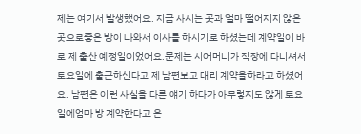제는 여기서 발생했어요. 지금 사시는 곳과 얼마 떨어지지 않은 곳으로좋은 방이 나와서 이사를 하시기로 하셨는데 계약일이 바로 제 출산 예정일이었어요.문제는 시어머니가 직장에 다니셔서 토요일에 출근하신다고 제 남편보고 대리 계약을하라고 하셨어요. 남편은 이런 사실을 다른 얘기 하다가 아무렇지도 않게 토요일에엄마 방 계약한다고 온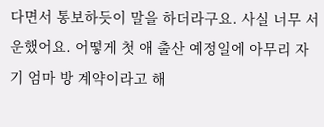다면서 통보하듯이 말을 하더라구요. 사실 너무 서운했어요. 어떻게 첫 애 출산 예정일에 아무리 자기 엄마 방 계약이라고 해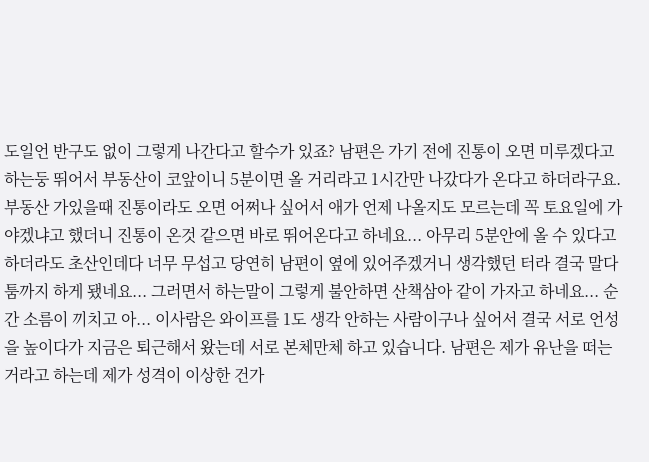도일언 반구도 없이 그렇게 나간다고 할수가 있죠? 남편은 가기 전에 진통이 오면 미루겠다고하는둥 뛰어서 부동산이 코앞이니 5분이면 올 거리라고 1시간만 나갔다가 온다고 하더라구요. 부동산 가있을때 진통이라도 오면 어쩌나 싶어서 애가 언제 나올지도 모르는데 꼭 토요일에 가야겠냐고 했더니 진통이 온것 같으면 바로 뛰어온다고 하네요... 아무리 5분안에 올 수 있다고 하더라도 초산인데다 너무 무섭고 당연히 남편이 옆에 있어주겠거니 생각했던 터라 결국 말다툼까지 하게 됐네요... 그러면서 하는말이 그렇게 불안하면 산책삼아 같이 가자고 하네요... 순간 소름이 끼치고 아... 이사람은 와이프를 1도 생각 안하는 사람이구나 싶어서 결국 서로 언성을 높이다가 지금은 퇴근해서 왔는데 서로 본체만체 하고 있습니다. 남편은 제가 유난을 떠는거라고 하는데 제가 성격이 이상한 건가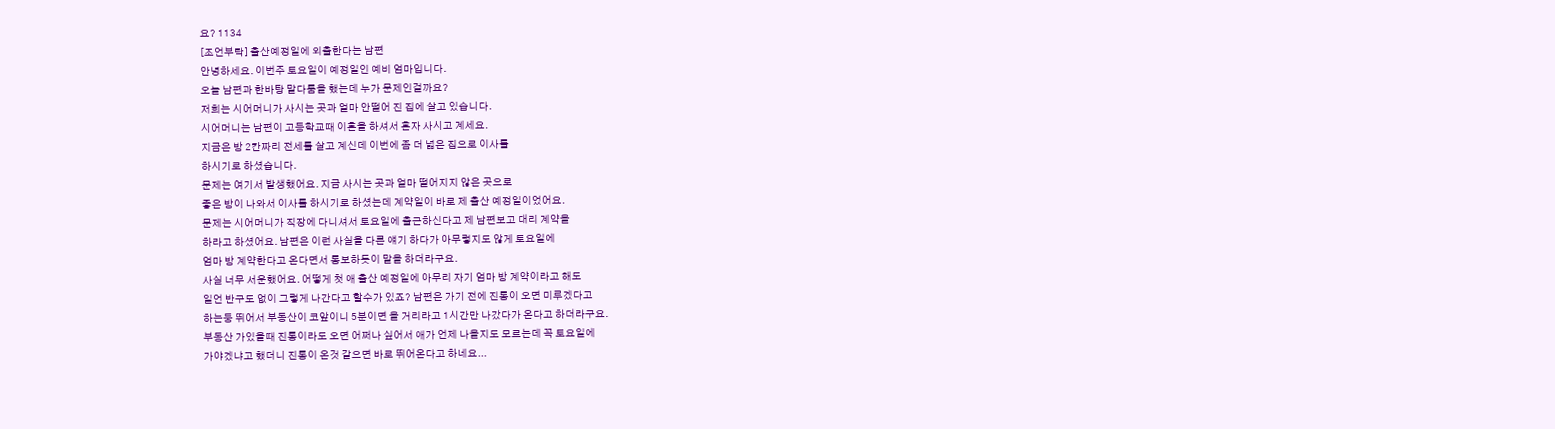요? 1134
[조언부탁] 출산예정일에 외출한다는 남편
안녕하세요. 이번주 토요일이 예정일인 예비 엄마입니다.
오늘 남편과 한바탕 말다툼을 했는데 누가 문제인걸까요?
저희는 시어머니가 사시는 곳과 얼마 안떨어 진 집에 살고 있습니다.
시어머니는 남편이 고등학교때 이혼을 하셔서 혼자 사시고 계세요.
지금은 방 2칸짜리 전세를 살고 계신데 이번에 좀 더 넓은 집으로 이사를
하시기로 하셨습니다.
문제는 여기서 발생했어요. 지금 사시는 곳과 얼마 떨어지지 않은 곳으로
좋은 방이 나와서 이사를 하시기로 하셨는데 계약일이 바로 제 출산 예정일이었어요.
문제는 시어머니가 직장에 다니셔서 토요일에 출근하신다고 제 남편보고 대리 계약을
하라고 하셨어요. 남편은 이런 사실을 다른 얘기 하다가 아무렇지도 않게 토요일에
엄마 방 계약한다고 온다면서 통보하듯이 말을 하더라구요.
사실 너무 서운했어요. 어떻게 첫 애 출산 예정일에 아무리 자기 엄마 방 계약이라고 해도
일언 반구도 없이 그렇게 나간다고 할수가 있죠? 남편은 가기 전에 진통이 오면 미루겠다고
하는둥 뛰어서 부동산이 코앞이니 5분이면 올 거리라고 1시간만 나갔다가 온다고 하더라구요.
부동산 가있을때 진통이라도 오면 어쩌나 싶어서 애가 언제 나올지도 모르는데 꼭 토요일에
가야겠냐고 했더니 진통이 온것 같으면 바로 뛰어온다고 하네요...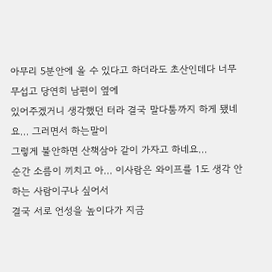아무리 5분안에 올 수 있다고 하더라도 초산인데다 너무 무섭고 당연히 남편이 옆에
있어주겠거니 생각했던 터라 결국 말다툼까지 하게 됐네요... 그러면서 하는말이
그렇게 불안하면 산책삼아 같이 가자고 하네요...
순간 소름이 끼치고 아... 이사람은 와이프를 1도 생각 안하는 사람이구나 싶어서
결국 서로 언성을 높이다가 지금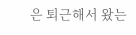은 퇴근해서 왔는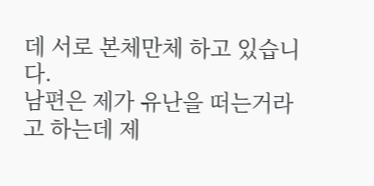데 서로 본체만체 하고 있습니다.
남편은 제가 유난을 떠는거라고 하는데 제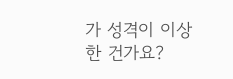가 성격이 이상한 건가요?